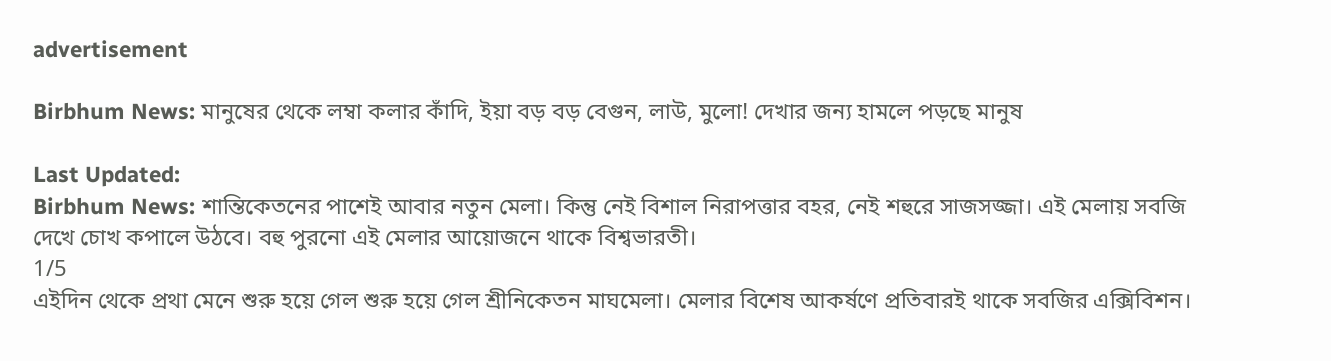advertisement

Birbhum News: মানুষের থেকে লম্বা কলার কাঁদি, ইয়া বড় বড় বেগুন, লাউ, মুলো! দেখার জন্য হামলে পড়ছে মানুষ

Last Updated:
Birbhum News: শান্তিকেতনের পাশেই আবার নতুন মেলা। কিন্তু নেই বিশাল নিরাপত্তার বহর, নেই শহুরে সাজসজ্জা। এই মেলায় সবজি দেখে চোখ কপালে উঠবে। বহু পুরনো এই মেলার আয়োজনে থাকে বিশ্বভারতী।
1/5
এইদিন থেকে প্রথা মেনে শুরু হয়ে গেল শুরু হয়ে গেল শ্রীনিকেতন মাঘমেলা। মেলার বিশেষ আকর্ষণে প্রতিবারই থাকে সবজির এক্সিবিশন।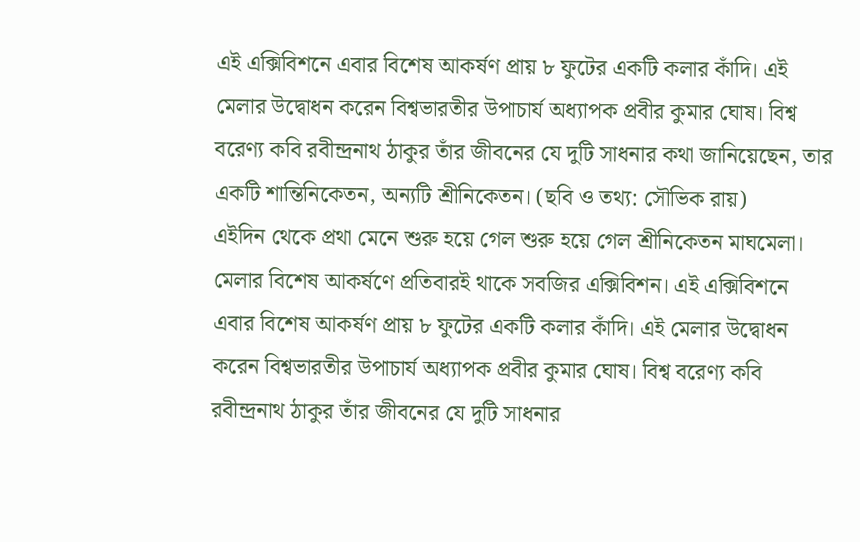এই এক্সিবিশনে এবার বিশেষ আকর্ষণ প্রায় ৮ ফুটের একটি কলার কাঁদি। এই মেলার উদ্বোধন করেন বিশ্বভারতীর উপাচার্য অধ্যাপক প্রবীর কুমার ঘোষ। বিশ্ব বরেণ্য কবি রবীন্দ্রনাথ ঠাকুর তাঁর জীবনের যে দুটি সাধনার কথা জানিয়েছেন, তার একটি শান্তিনিকেতন, অন্যটি শ্রীনিকেতন। (ছবি ও তথ্য: সৌভিক রায়)
এইদিন থেকে প্রথা মেনে শুরু হয়ে গেল শুরু হয়ে গেল শ্রীনিকেতন মাঘমেলা। মেলার বিশেষ আকর্ষণে প্রতিবারই থাকে সবজির এক্সিবিশন। এই এক্সিবিশনে এবার বিশেষ আকর্ষণ প্রায় ৮ ফুটের একটি কলার কাঁদি। এই মেলার উদ্বোধন করেন বিশ্বভারতীর উপাচার্য অধ্যাপক প্রবীর কুমার ঘোষ। বিশ্ব বরেণ্য কবি রবীন্দ্রনাথ ঠাকুর তাঁর জীবনের যে দুটি সাধনার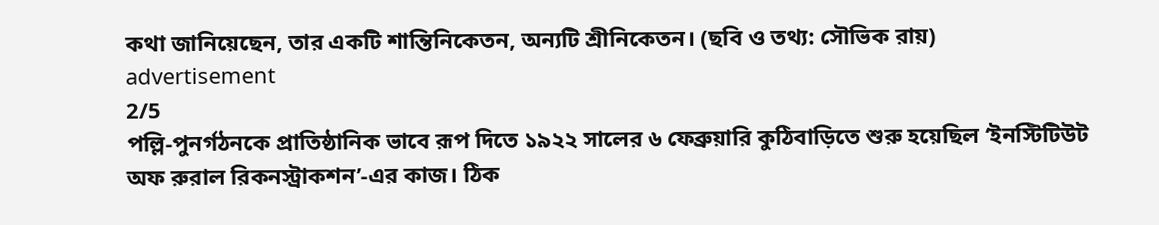কথা জানিয়েছেন, তার একটি শান্তিনিকেতন, অন্যটি শ্রীনিকেতন। (ছবি ও তথ্য: সৌভিক রায়)
advertisement
2/5
পল্লি-পুনর্গঠনকে প্রাতিষ্ঠানিক ভাবে রূপ দিতে ১৯২২ সালের ৬ ফেব্রুয়ারি কুঠিবাড়িতে শুরু হয়েছিল ‘ইনস্টিটিউট অফ রুরাল রিকনস্ট্রাকশন’-এর কাজ। ঠিক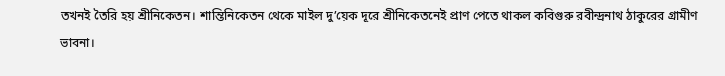তখনই তৈরি হয় শ্রীনিকেতন। শান্তিনিকেতন থেকে মাইল দু’য়েক দূরে শ্রীনিকেতনেই প্রাণ পেতে থাকল কবিগুরু রবীন্দ্রনাথ ঠাকুরের গ্রামীণ ভাবনা।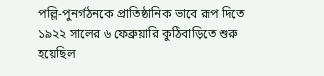পল্লি-পুনর্গঠনকে প্রাতিষ্ঠানিক ভাবে রূপ দিতে ১৯২২ সালের ৬ ফেব্রুয়ারি কুঠিবাড়িতে শুরু হয়েছিল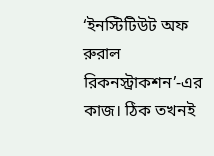‘ইনস্টিটিউট অফ রুরাল রিকনস্ট্রাকশন’-এর কাজ। ঠিক তখনই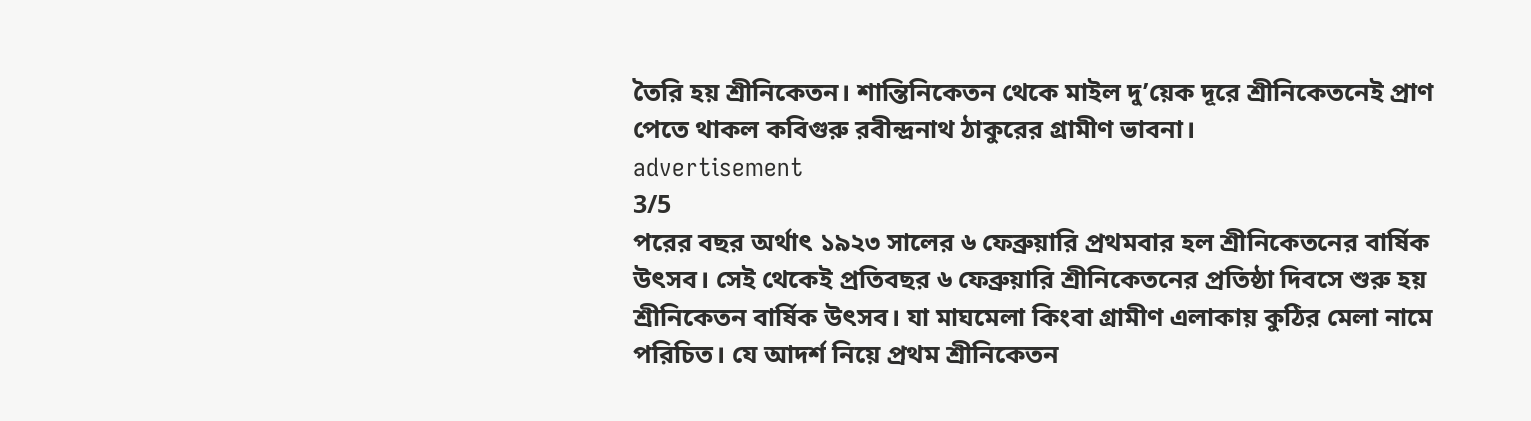তৈরি হয় শ্রীনিকেতন। শান্তিনিকেতন থেকে মাইল দু’য়েক দূরে শ্রীনিকেতনেই প্রাণ পেতে থাকল কবিগুরু রবীন্দ্রনাথ ঠাকুরের গ্রামীণ ভাবনা।
advertisement
3/5
পরের বছর অর্থাৎ ১৯২৩ সালের ৬ ফেব্রুয়ারি প্রথমবার হল শ্রীনিকেতনের বার্ষিক উৎসব। সেই থেকেই প্রতিবছর ৬ ফেব্রুয়ারি শ্রীনিকেতনের প্রতিষ্ঠা দিবসে শুরু হয় শ্রীনিকেতন বার্ষিক উৎসব। যা মাঘমেলা কিংবা গ্রামীণ এলাকায় কুঠির মেলা নামে পরিচিত। যে আদর্শ নিয়ে প্রথম শ্রীনিকেতন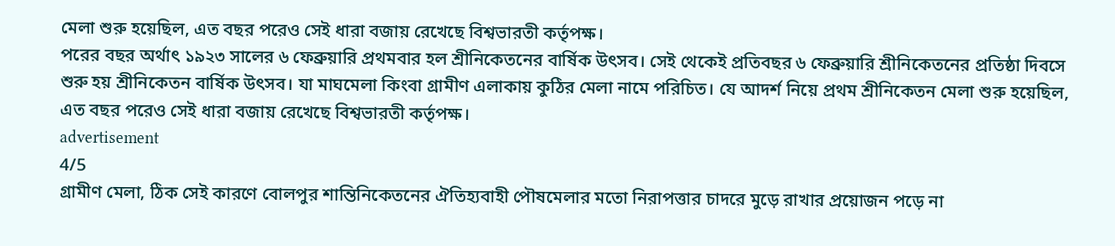মেলা শুরু হয়েছিল, এত বছর পরেও সেই ধারা বজায় রেখেছে বিশ্বভারতী কর্তৃপক্ষ।
পরের বছর অর্থাৎ ১৯২৩ সালের ৬ ফেব্রুয়ারি প্রথমবার হল শ্রীনিকেতনের বার্ষিক উৎসব। সেই থেকেই প্রতিবছর ৬ ফেব্রুয়ারি শ্রীনিকেতনের প্রতিষ্ঠা দিবসে শুরু হয় শ্রীনিকেতন বার্ষিক উৎসব। যা মাঘমেলা কিংবা গ্রামীণ এলাকায় কুঠির মেলা নামে পরিচিত। যে আদর্শ নিয়ে প্রথম শ্রীনিকেতন মেলা শুরু হয়েছিল, এত বছর পরেও সেই ধারা বজায় রেখেছে বিশ্বভারতী কর্তৃপক্ষ।
advertisement
4/5
গ্রামীণ মেলা, ঠিক সেই কারণে বোলপুর শান্তিনিকেতনের ঐতিহ্যবাহী পৌষমেলার মতো নিরাপত্তার চাদরে মুড়ে রাখার প্রয়োজন পড়ে না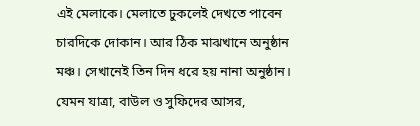এই মেলাকে। মেলাতে ঢুকলেই দেখতে পাবেন চারদিকে দোকান। আর ঠিক মাঝখানে অনুষ্ঠান মঞ্চ। সেখানেই তিন দিন ধরে হয় নানা অনুষ্ঠান। যেমন যাত্রা, বাউল ও সুফিদের আসর,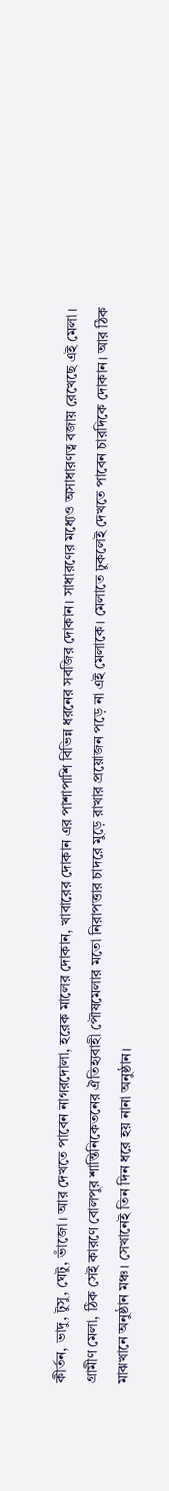কীর্তন, ভাদু, টুসু, ঘেটু, ভাঁজো। আর দেখতে পাবেন নাগরদোলা, হরেক মালের দোকান, খাবারের দোকান এর পাশাপাশি বিভিন্ন ধরনের সবজির দোকান। সাধারণের মধ্যেও অসাধারণত্ব বজায় রেখেছে এই মেলা।
গ্রামীণ মেলা, ঠিক সেই কারণে বোলপুর শান্তিনিকেতনের ঐতিহ্যবাহী পৌষমেলার মতো নিরাপত্তার চাদরে মুড়ে রাখার প্রয়োজন পড়ে না এই মেলাকে। মেলাতে ঢুকলেই দেখতে পাবেন চারদিকে দোকান। আর ঠিক মাঝখানে অনুষ্ঠান মঞ্চ। সেখানেই তিন দিন ধরে হয় নানা অনুষ্ঠান।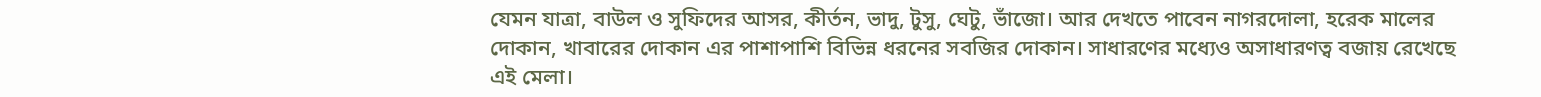যেমন যাত্রা, বাউল ও সুফিদের আসর, কীর্তন, ভাদু, টুসু, ঘেটু, ভাঁজো। আর দেখতে পাবেন নাগরদোলা, হরেক মালের দোকান, খাবারের দোকান এর পাশাপাশি বিভিন্ন ধরনের সবজির দোকান। সাধারণের মধ্যেও অসাধারণত্ব বজায় রেখেছে এই মেলা।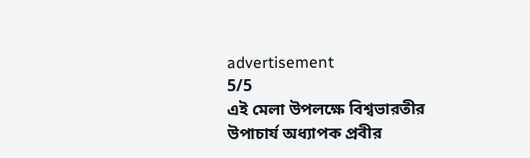advertisement
5/5
এই মেলা উপলক্ষে বিশ্বভারতীর উপাচার্য অধ্যাপক প্রবীর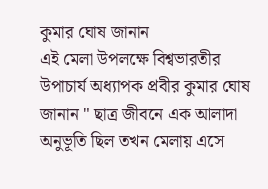কুমার ঘোষ জানান
এই মেলা উপলক্ষে বিশ্বভারতীর উপাচার্য অধ্যাপক প্রবীর কুমার ঘোষ জানান " ছাত্র জীবনে এক আলাদা অনুভূতি ছিল তখন মেলায় এসে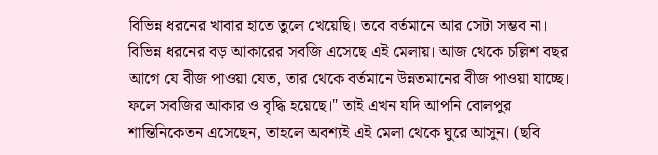বিভিন্ন ধরনের খাবার হাতে তুলে খেয়েছি। তবে বর্তমানে আর সেটা সম্ভব না। বিভিন্ন ধরনের বড় আকারের সবজি এসেছে এই মেলায়। আজ থেকে চল্লিশ বছর আগে যে বীজ পাওয়া যেত, তার থেকে বর্তমানে উন্নতমানের বীজ পাওয়া যাচ্ছে। ফলে সবজির আকার ও বৃদ্ধি হয়েছে।" তাই এখন যদি আপনি বোলপুর শান্তিনিকেতন এসেছেন, তাহলে অবশ্যই এই মেলা থেকে ঘুরে আসুন। (ছবি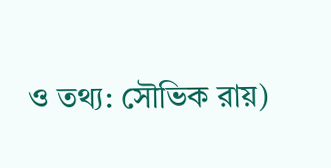ও তথ্য: সৌভিক রায়)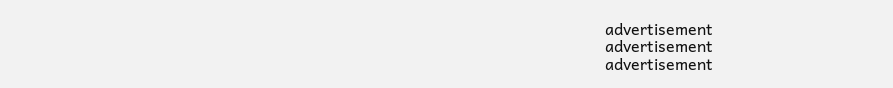advertisement
advertisement
advertisement